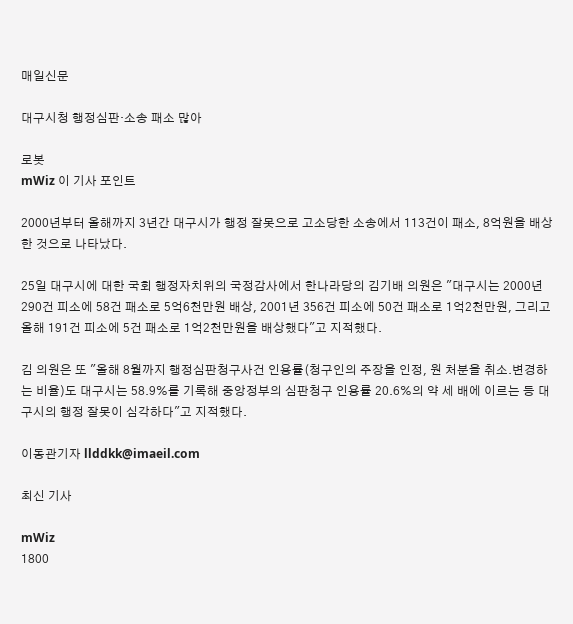매일신문

대구시청 행정심판·소송 패소 많아

로봇
mWiz 이 기사 포인트

2000년부터 올해까지 3년간 대구시가 행정 잘못으로 고소당한 소송에서 113건이 패소, 8억원을 배상한 것으로 나타났다.

25일 대구시에 대한 국회 행정자치위의 국정감사에서 한나라당의 김기배 의원은 "대구시는 2000년 290건 피소에 58건 패소로 5억6천만원 배상, 2001년 356건 피소에 50건 패소로 1억2천만원, 그리고 올해 191건 피소에 5건 패소로 1억2천만원을 배상했다"고 지적했다.

김 의원은 또 "올해 8월까지 행정심판청구사건 인용률(청구인의 주장을 인정, 원 처분을 취소.변경하는 비율)도 대구시는 58.9%를 기록해 중앙정부의 심판청구 인용률 20.6%의 약 세 배에 이르는 등 대구시의 행정 잘못이 심각하다"고 지적했다.

이동관기자 llddkk@imaeil.com

최신 기사

mWiz
1800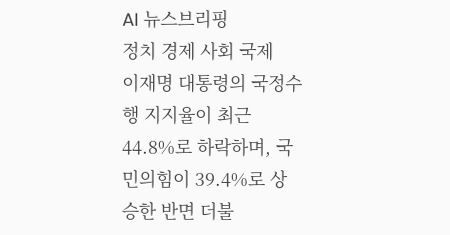AI 뉴스브리핑
정치 경제 사회 국제
이재명 대통령의 국정수행 지지율이 최근 44.8%로 하락하며, 국민의힘이 39.4%로 상승한 반면 더불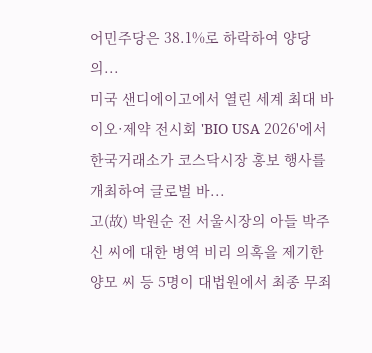어민주당은 38.1%로 하락하여 양당의...
미국 샌디에이고에서 열린 세계 최대 바이오·제약 전시회 'BIO USA 2026'에서 한국거래소가 코스닥시장 홍보 행사를 개최하여 글로벌 바...
고(故) 박원순 전 서울시장의 아들 박주신 씨에 대한 병역 비리 의혹을 제기한 양모 씨 등 5명이 대법원에서 최종 무죄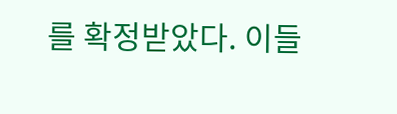를 확정받았다. 이들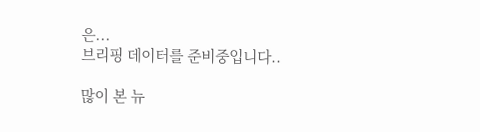은...
브리핑 데이터를 준비중입니다..

많이 본 뉴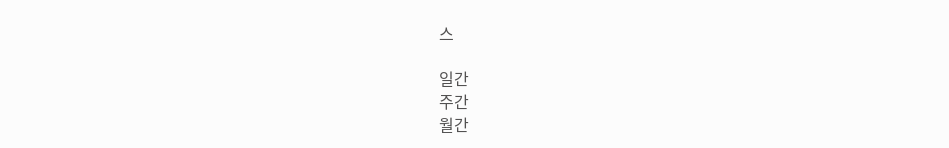스

일간
주간
월간